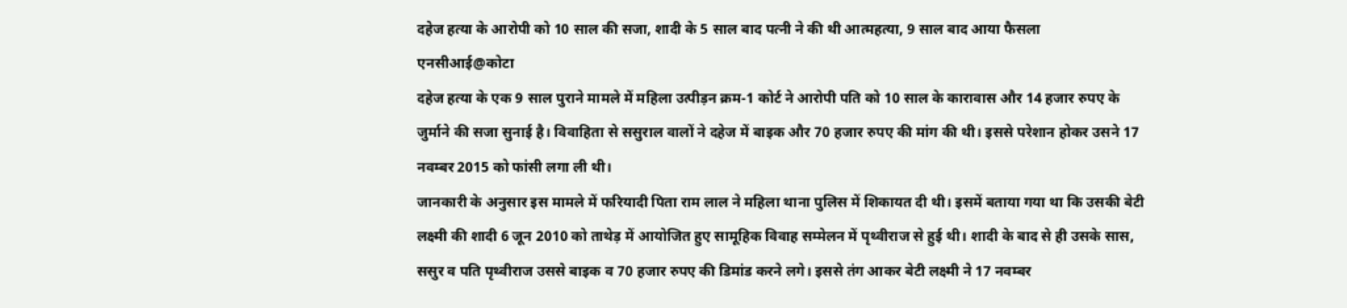दहेज हत्या के आरोपी को 10 साल की सजा, शादी के 5 साल बाद पत्नी ने की थी आत्महत्या, 9 साल बाद आया फैसला
एनसीआई@कोटा
दहेज हत्या के एक 9 साल पुराने मामले में महिला उत्पीड़न क्रम-1 कोर्ट ने आरोपी पति को 10 साल के कारावास और 14 हजार रुपए के जुर्माने की सजा सुनाई है। विवाहिता से ससुराल वालों ने दहेज में बाइक और 70 हजार रुपए की मांग की थी। इससे परेशान होकर उसने 17 नवम्बर 2015 को फांसी लगा ली थी।
जानकारी के अनुसार इस मामले में फरियादी पिता राम लाल ने महिला थाना पुलिस में शिकायत दी थी। इसमें बताया गया था कि उसकी बेटी लक्ष्मी की शादी 6 जून 2010 को ताथेड़ में आयोजित हुए सामूहिक विवाह सम्मेलन में पृथ्वीराज से हुई थी। शादी के बाद से ही उसके सास, ससुर व पति पृथ्वीराज उससे बाइक व 70 हजार रुपए की डिमांड करने लगे। इससे तंग आकर बेटी लक्ष्मी ने 17 नवम्बर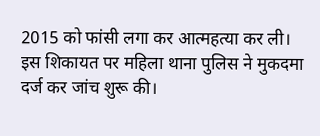2015 को फांसी लगा कर आत्महत्या कर ली।
इस शिकायत पर महिला थाना पुलिस ने मुकदमा दर्ज कर जांच शुरू की।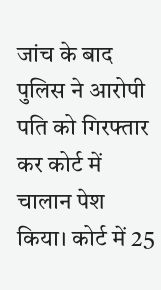जांच के बाद पुलिस ने आरोपी पति को गिरफ्तार कर कोर्ट में चालान पेश किया। कोर्ट में 25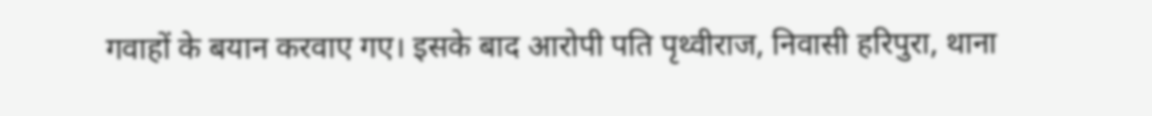गवाहों के बयान करवाए गए। इसके बाद आरोपी पति पृथ्वीराज, निवासी हरिपुरा, थाना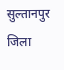सुल्तानपुर जिला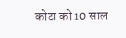कोटा को 10 साल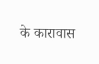के कारावास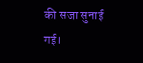की सजा सुनाई गई।